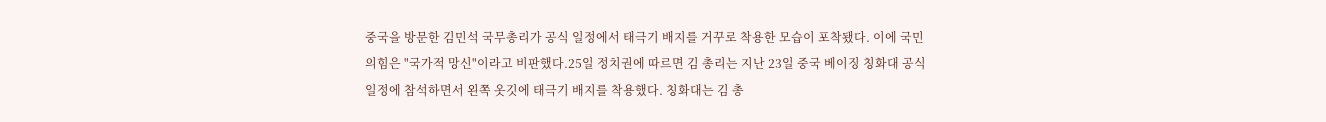중국을 방문한 김민석 국무총리가 공식 일정에서 태극기 배지를 거꾸로 착용한 모습이 포착됐다. 이에 국민의힘은 "국가적 망신"이라고 비판했다.25일 정치권에 따르면 김 총리는 지난 23일 중국 베이징 칭화대 공식 일정에 참석하면서 왼쪽 옷깃에 태극기 배지를 착용했다. 칭화대는 김 총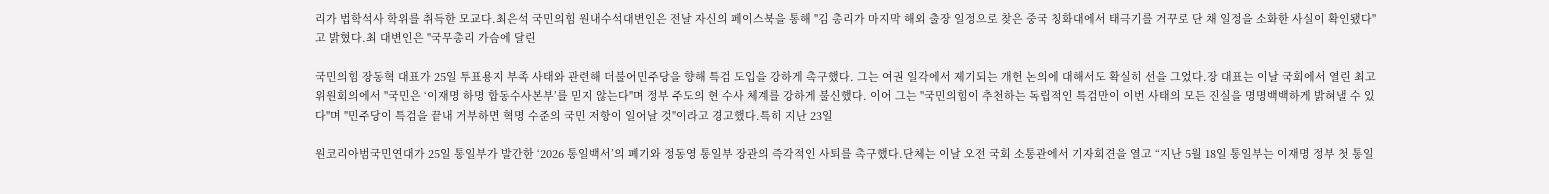리가 법학석사 학위를 취득한 모교다.최은석 국민의힘 원내수석대변인은 전날 자신의 페이스북을 통해 "김 총리가 마지막 해외 출장 일정으로 찾은 중국 칭화대에서 태극기를 거꾸로 단 채 일정을 소화한 사실이 확인됐다"고 밝혔다.최 대변인은 "국무총리 가슴에 달린

국민의힘 장동혁 대표가 25일 투표용지 부족 사태와 관련해 더불어민주당을 향해 특검 도입을 강하게 촉구했다. 그는 여권 일각에서 제기되는 개헌 논의에 대해서도 확실히 선을 그었다.장 대표는 이날 국회에서 열린 최고위원회의에서 "국민은 ‘이재명 하명 합동수사본부’를 믿지 않는다"며 정부 주도의 현 수사 체계를 강하게 불신했다. 이어 그는 "국민의힘이 추천하는 독립적인 특검만이 이번 사태의 모든 진실을 명명백백하게 밝혀낼 수 있다"며 "민주당이 특검을 끝내 거부하면 혁명 수준의 국민 저항이 일어날 것"이라고 경고했다.특히 지난 23일

원코리아범국민연대가 25일 통일부가 발간한 ‘2026 통일백서’의 폐기와 정동영 통일부 장관의 즉각적인 사퇴를 촉구했다.단체는 이날 오전 국회 소통관에서 기자회견을 열고 “지난 5월 18일 통일부는 이재명 정부 첫 통일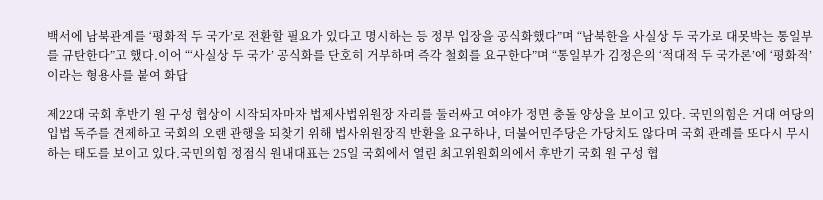백서에 남북관계를 ‘평화적 두 국가’로 전환할 필요가 있다고 명시하는 등 정부 입장을 공식화했다”며 “남북한을 사실상 두 국가로 대못박는 통일부를 규탄한다”고 했다.이어 “‘사실상 두 국가’ 공식화를 단호히 거부하며 즉각 철회를 요구한다”며 “통일부가 김정은의 ‘적대적 두 국가론’에 ‘평화적’이라는 형용사를 붙여 화답

제22대 국회 후반기 원 구성 협상이 시작되자마자 법제사법위원장 자리를 둘러싸고 여야가 정면 충돌 양상을 보이고 있다. 국민의힘은 거대 여당의 입법 독주를 견제하고 국회의 오랜 관행을 되찾기 위해 법사위원장직 반환을 요구하나, 더불어민주당은 가당치도 않다며 국회 관례를 또다시 무시하는 태도를 보이고 있다.국민의힘 정점식 원내대표는 25일 국회에서 열린 최고위원회의에서 후반기 국회 원 구성 협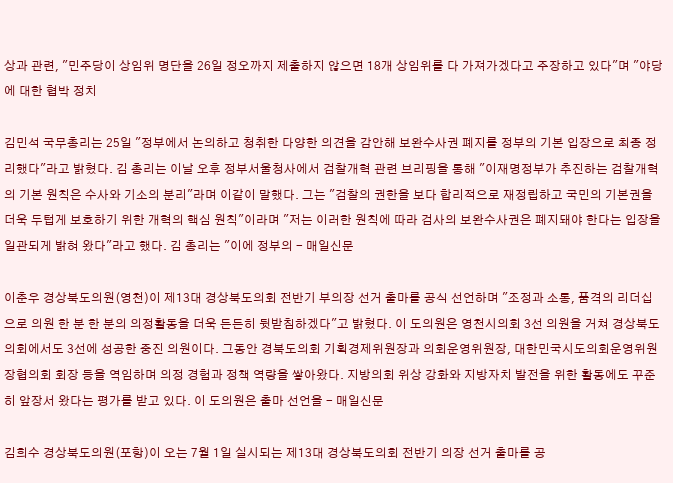상과 관련, "민주당이 상임위 명단을 26일 정오까지 제출하지 않으면 18개 상임위를 다 가져가겠다고 주장하고 있다"며 "야당에 대한 협박 정치

김민석 국무총리는 25일 "정부에서 논의하고 청취한 다양한 의견을 감안해 보완수사권 폐지를 정부의 기본 입장으로 최종 정리했다"라고 밝혔다. 김 총리는 이날 오후 정부서울청사에서 검찰개혁 관련 브리핑을 통해 "이재명정부가 추진하는 검찰개혁의 기본 원칙은 수사와 기소의 분리"라며 이같이 말했다. 그는 "검찰의 권한을 보다 합리적으로 재정립하고 국민의 기본권을 더욱 두텁게 보호하기 위한 개혁의 핵심 원칙"이라며 "저는 이러한 원칙에 따라 검사의 보완수사권은 폐지돼야 한다는 입장을 일관되게 밝혀 왔다"라고 했다. 김 총리는 "이에 정부의 - 매일신문

이춘우 경상북도의원(영천)이 제13대 경상북도의회 전반기 부의장 선거 출마를 공식 선언하며 "조정과 소통, 품격의 리더십으로 의원 한 분 한 분의 의정활동을 더욱 든든히 뒷받침하겠다"고 밝혔다. 이 도의원은 영천시의회 3선 의원을 거쳐 경상북도의회에서도 3선에 성공한 중진 의원이다. 그동안 경북도의회 기획경제위원장과 의회운영위원장, 대한민국시도의회운영위원장협의회 회장 등을 역임하며 의정 경험과 정책 역량을 쌓아왔다. 지방의회 위상 강화와 지방자치 발전을 위한 활동에도 꾸준히 앞장서 왔다는 평가를 받고 있다. 이 도의원은 출마 선언을 - 매일신문

김희수 경상북도의원(포항)이 오는 7월 1일 실시되는 제13대 경상북도의회 전반기 의장 선거 출마를 공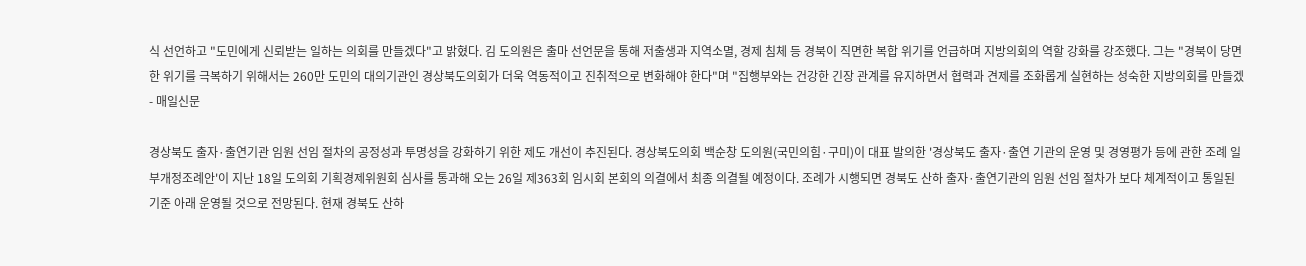식 선언하고 "도민에게 신뢰받는 일하는 의회를 만들겠다"고 밝혔다. 김 도의원은 출마 선언문을 통해 저출생과 지역소멸, 경제 침체 등 경북이 직면한 복합 위기를 언급하며 지방의회의 역할 강화를 강조했다. 그는 "경북이 당면한 위기를 극복하기 위해서는 260만 도민의 대의기관인 경상북도의회가 더욱 역동적이고 진취적으로 변화해야 한다"며 "집행부와는 건강한 긴장 관계를 유지하면서 협력과 견제를 조화롭게 실현하는 성숙한 지방의회를 만들겠 - 매일신문

경상북도 출자·출연기관 임원 선임 절차의 공정성과 투명성을 강화하기 위한 제도 개선이 추진된다. 경상북도의회 백순창 도의원(국민의힘·구미)이 대표 발의한 '경상북도 출자·출연 기관의 운영 및 경영평가 등에 관한 조례 일부개정조례안'이 지난 18일 도의회 기획경제위원회 심사를 통과해 오는 26일 제363회 임시회 본회의 의결에서 최종 의결될 예정이다. 조례가 시행되면 경북도 산하 출자·출연기관의 임원 선임 절차가 보다 체계적이고 통일된 기준 아래 운영될 것으로 전망된다. 현재 경북도 산하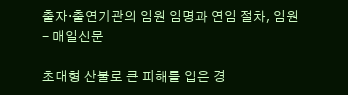출자·출연기관의 임원 임명과 연임 절차, 임원 - 매일신문

초대형 산불로 큰 피해를 입은 경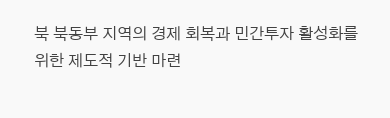북 북동부 지역의 경제 회복과 민간투자 활성화를 위한 제도적 기반 마련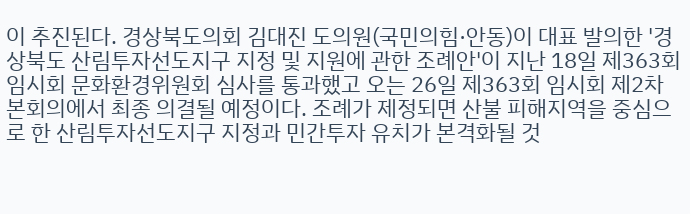이 추진된다. 경상북도의회 김대진 도의원(국민의힘·안동)이 대표 발의한 '경상북도 산림투자선도지구 지정 및 지원에 관한 조례안'이 지난 18일 제363회 임시회 문화환경위원회 심사를 통과했고 오는 26일 제363회 임시회 제2차 본회의에서 최종 의결될 예정이다. 조례가 제정되면 산불 피해지역을 중심으로 한 산림투자선도지구 지정과 민간투자 유치가 본격화될 것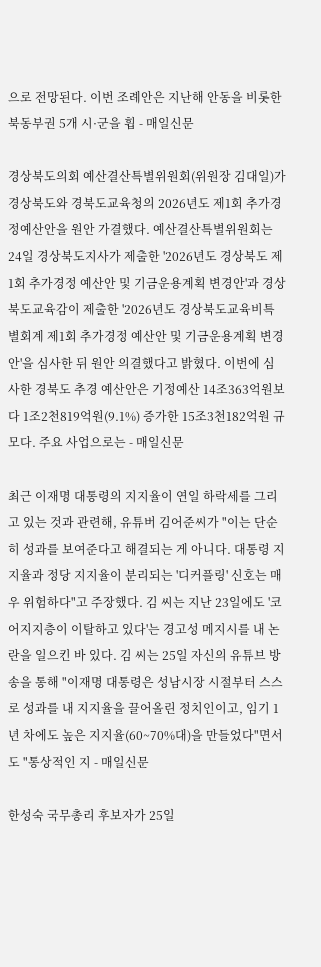으로 전망된다. 이번 조례안은 지난해 안동을 비롯한 북동부권 5개 시·군을 휩 - 매일신문

경상북도의회 예산결산특별위원회(위원장 김대일)가 경상북도와 경북도교육청의 2026년도 제1회 추가경정예산안을 원안 가결했다. 예산결산특별위원회는 24일 경상북도지사가 제출한 '2026년도 경상북도 제1회 추가경정 예산안 및 기금운용계획 변경안'과 경상북도교육감이 제출한 '2026년도 경상북도교육비특별회계 제1회 추가경정 예산안 및 기금운용계획 변경안'을 심사한 뒤 원안 의결했다고 밝혔다. 이번에 심사한 경북도 추경 예산안은 기정예산 14조363억원보다 1조2천819억원(9.1%) 증가한 15조3천182억원 규모다. 주요 사업으로는 - 매일신문

최근 이재명 대통령의 지지율이 연일 하락세를 그리고 있는 것과 관련해, 유튜버 김어준씨가 "이는 단순히 성과를 보여준다고 해결되는 게 아니다. 대통령 지지율과 정당 지지율이 분리되는 '디커플링' 신호는 매우 위험하다"고 주장했다. 김 씨는 지난 23일에도 '코어지지층이 이탈하고 있다'는 경고성 메지시를 내 논란을 일으킨 바 있다. 김 씨는 25일 자신의 유튜브 방송을 통해 "이재명 대통령은 성남시장 시절부터 스스로 성과를 내 지지율을 끌어올린 정치인이고, 임기 1년 차에도 높은 지지율(60~70%대)을 만들었다"면서도 "통상적인 지 - 매일신문

한성숙 국무총리 후보자가 25일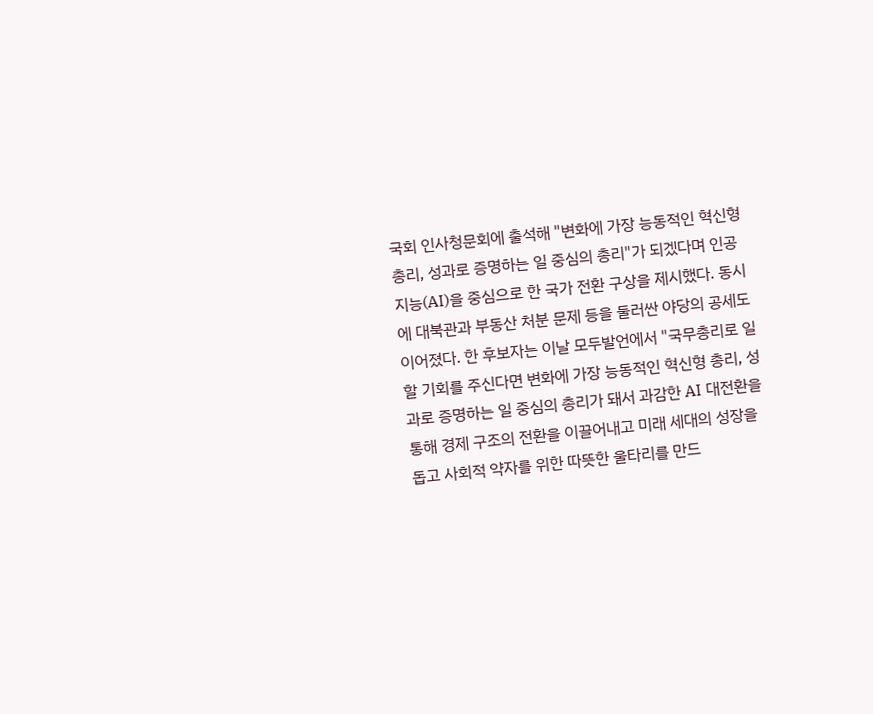국회 인사청문회에 출석해 "변화에 가장 능동적인 혁신형 총리, 성과로 증명하는 일 중심의 총리"가 되겠다며 인공지능(AI)을 중심으로 한 국가 전환 구상을 제시했다. 동시에 대북관과 부동산 처분 문제 등을 둘러싼 야당의 공세도 이어졌다. 한 후보자는 이날 모두발언에서 "국무총리로 일할 기회를 주신다면 변화에 가장 능동적인 혁신형 총리, 성과로 증명하는 일 중심의 총리가 돼서 과감한 AI 대전환을 통해 경제 구조의 전환을 이끌어내고 미래 세대의 성장을 돕고 사회적 약자를 위한 따뜻한 울타리를 만드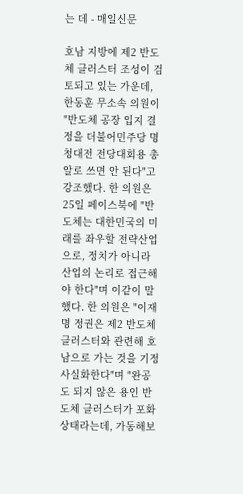는 데 - 매일신문

호남 지방에 제2 반도체 클러스터 조성이 검토되고 있는 가운데, 한동훈 무소속 의원이 "반도체 공장 입지 결정을 더불어민주당 명청대전 전당대회용 총알로 쓰면 안 된다"고 강조했다. 한 의원은 25일 페이스북에 "반도체는 대한민국의 미래를 좌우할 전략산업으로, 정치가 아니라 산업의 논리로 접근해야 한다"며 이같이 말했다. 한 의원은 "이재명 정권은 제2 반도체 클러스터와 관련해 호남으로 가는 것을 기정사실화한다"며 "완공도 되지 않은 용인 반도체 클러스터가 포화상태라는데, 가동해보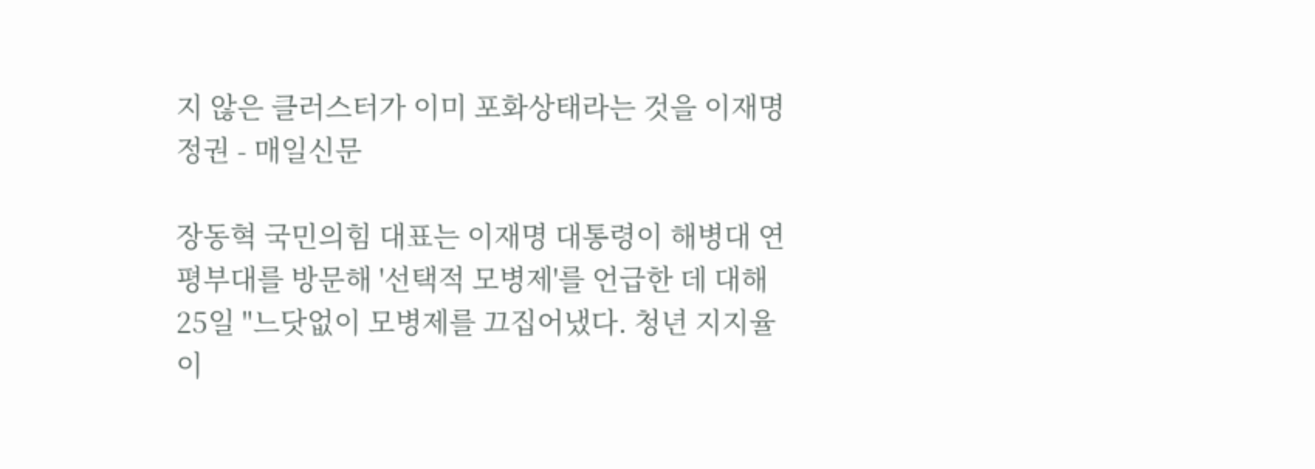지 않은 클러스터가 이미 포화상태라는 것을 이재명 정권 - 매일신문

장동혁 국민의힘 대표는 이재명 대통령이 해병대 연평부대를 방문해 '선택적 모병제'를 언급한 데 대해 25일 "느닷없이 모병제를 끄집어냈다. 청년 지지율이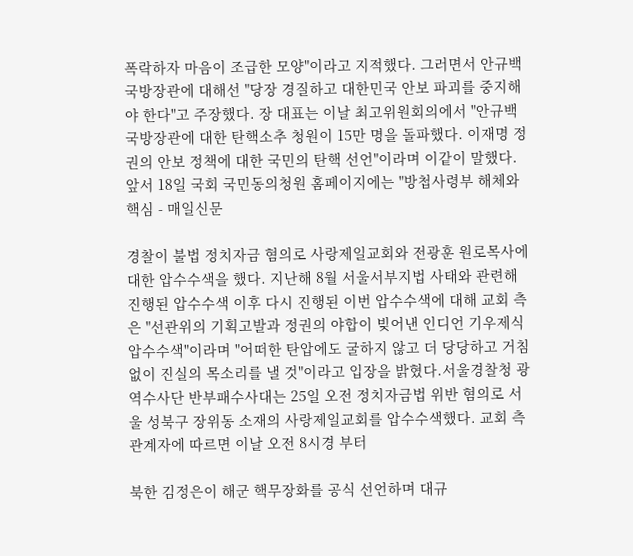폭락하자 마음이 조급한 모양"이라고 지적했다. 그러면서 안규백 국방장관에 대해선 "당장 경질하고 대한민국 안보 파괴를 중지해야 한다"고 주장했다. 장 대표는 이날 최고위원회의에서 "안규백 국방장관에 대한 탄핵소추 청원이 15만 명을 돌파했다. 이재명 정권의 안보 정책에 대한 국민의 탄핵 선언"이라며 이같이 말했다. 앞서 18일 국회 국민동의청원 홈페이지에는 "방첩사령부 해체와 핵심 - 매일신문

경찰이 불법 정치자금 혐의로 사랑제일교회와 전광훈 원로목사에 대한 압수수색을 했다. 지난해 8월 서울서부지법 사태와 관련해 진행된 압수수색 이후 다시 진행된 이번 압수수색에 대해 교회 측은 "선관위의 기획고발과 정권의 야합이 빚어낸 인디언 기우제식 압수수색"이라며 "어떠한 탄압에도 굴하지 않고 더 당당하고 거침없이 진실의 목소리를 낼 것"이라고 입장을 밝혔다.서울경찰청 광역수사단 반부패수사대는 25일 오전 정치자금법 위반 혐의로 서울 성북구 장위동 소재의 사랑제일교회를 압수수색했다. 교회 측 관계자에 따르면 이날 오전 8시경 부터

북한 김정은이 해군 핵무장화를 공식 선언하며 대규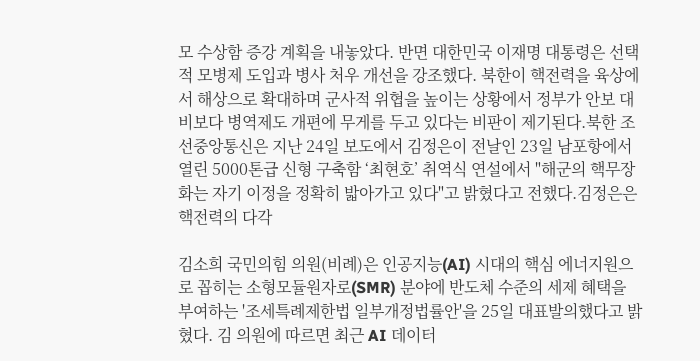모 수상함 증강 계획을 내놓았다. 반면 대한민국 이재명 대통령은 선택적 모병제 도입과 병사 처우 개선을 강조했다. 북한이 핵전력을 육상에서 해상으로 확대하며 군사적 위협을 높이는 상황에서 정부가 안보 대비보다 병역제도 개편에 무게를 두고 있다는 비판이 제기된다.북한 조선중앙통신은 지난 24일 보도에서 김정은이 전날인 23일 남포항에서 열린 5000톤급 신형 구축함 ‘최현호’ 취역식 연설에서 "해군의 핵무장화는 자기 이정을 정확히 밟아가고 있다"고 밝혔다고 전했다.김정은은 핵전력의 다각

김소희 국민의힘 의원(비례)은 인공지능(AI) 시대의 핵심 에너지원으로 꼽히는 소형모듈원자로(SMR) 분야에 반도체 수준의 세제 혜택을 부여하는 '조세특례제한법 일부개정법률안'을 25일 대표발의했다고 밝혔다. 김 의원에 따르면 최근 AI 데이터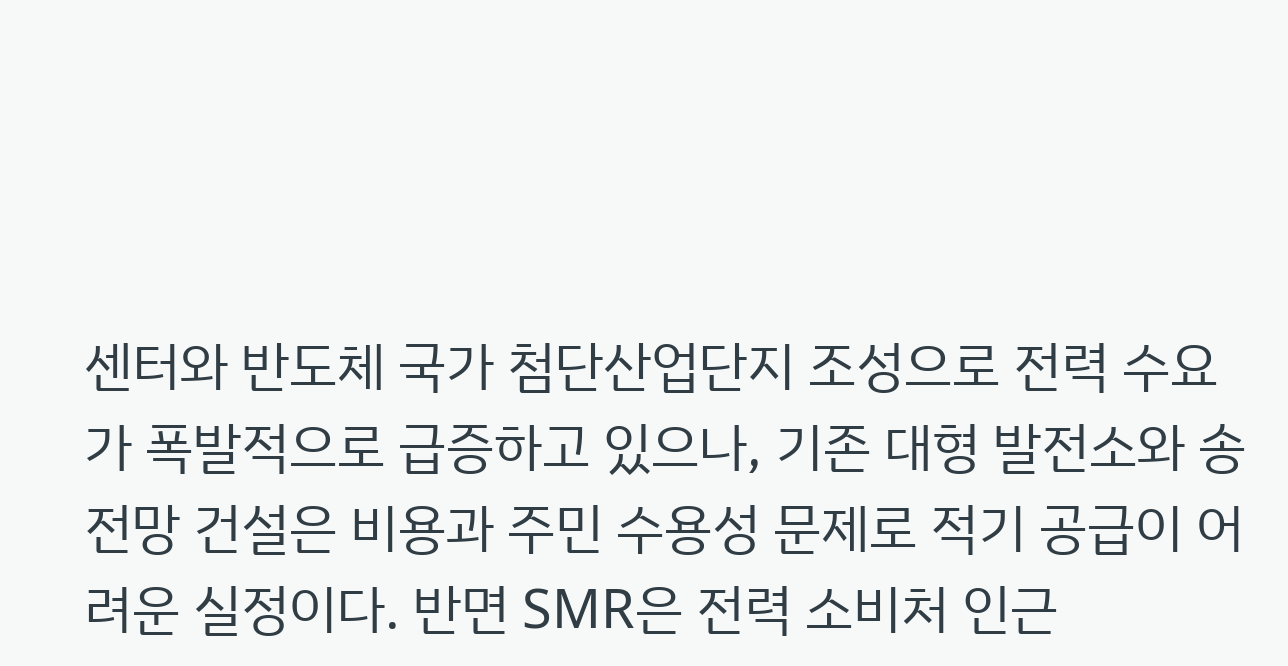센터와 반도체 국가 첨단산업단지 조성으로 전력 수요가 폭발적으로 급증하고 있으나, 기존 대형 발전소와 송전망 건설은 비용과 주민 수용성 문제로 적기 공급이 어려운 실정이다. 반면 SMR은 전력 소비처 인근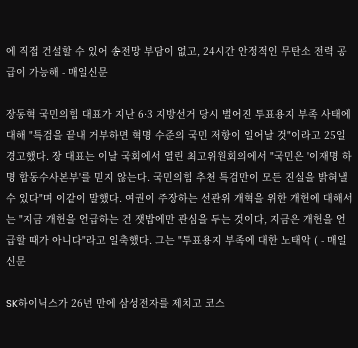에 직접 건설할 수 있어 송전망 부담이 없고, 24시간 안정적인 무탄소 전력 공급이 가능해 - 매일신문

장동혁 국민의힘 대표가 지난 6·3 지방선거 당시 벌어진 투표용지 부족 사태에 대해 "특검을 끝내 거부하면 혁명 수준의 국민 저항이 일어날 것"이라고 25일 경고했다. 장 대표는 이날 국회에서 열린 최고위원회의에서 "국민은 '이재명 하명 합동수사본부'를 믿지 않는다. 국민의힘 추천 특검만이 모든 진실을 밝혀낼 수 있다"며 이같이 말했다. 여권이 주장하는 선관위 개혁을 위한 개헌에 대해서는 "지금 개헌을 언급하는 건 잿밥에만 관심을 두는 것이다, 지금은 개헌을 언급할 때가 아니다"라고 일축했다. 그는 "투표용지 부족에 대한 노태악 ( - 매일신문

SK하이닉스가 26년 만에 삼성전자를 제치고 코스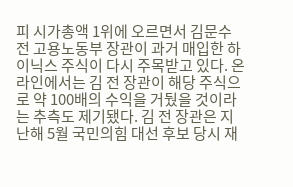피 시가총액 1위에 오르면서 김문수 전 고용노동부 장관이 과거 매입한 하이닉스 주식이 다시 주목받고 있다. 온라인에서는 김 전 장관이 해당 주식으로 약 100배의 수익을 거뒀을 것이라는 추측도 제기됐다. 김 전 장관은 지난해 5월 국민의힘 대선 후보 당시 재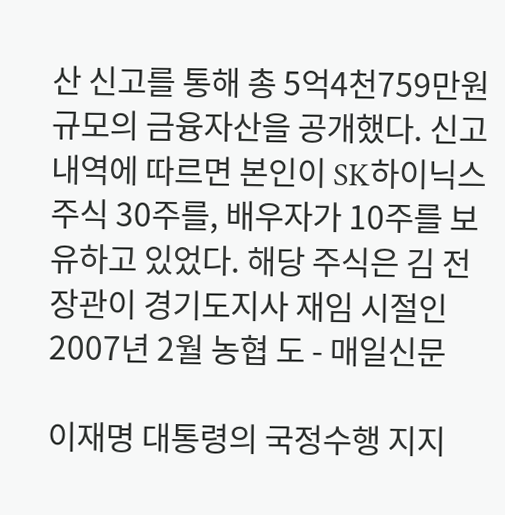산 신고를 통해 총 5억4천759만원 규모의 금융자산을 공개했다. 신고 내역에 따르면 본인이 SK하이닉스 주식 30주를, 배우자가 10주를 보유하고 있었다. 해당 주식은 김 전 장관이 경기도지사 재임 시절인 2007년 2월 농협 도 - 매일신문

이재명 대통령의 국정수행 지지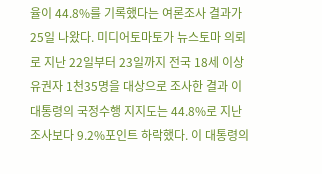율이 44.8%를 기록했다는 여론조사 결과가 25일 나왔다. 미디어토마토가 뉴스토마 의뢰로 지난 22일부터 23일까지 전국 18세 이상 유권자 1천35명을 대상으로 조사한 결과 이 대통령의 국정수행 지지도는 44.8%로 지난 조사보다 9.2%포인트 하락했다. 이 대통령의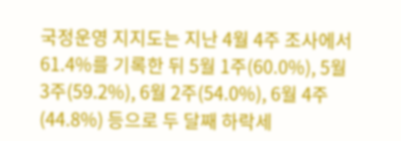국정운영 지지도는 지난 4월 4주 조사에서 61.4%를 기록한 뒤 5월 1주(60.0%), 5월 3주(59.2%), 6월 2주(54.0%), 6월 4주(44.8%) 등으로 두 달째 하락세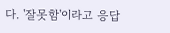다. '잘못함'이라고 응답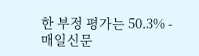한 부정 평가는 50.3% - 매일신문